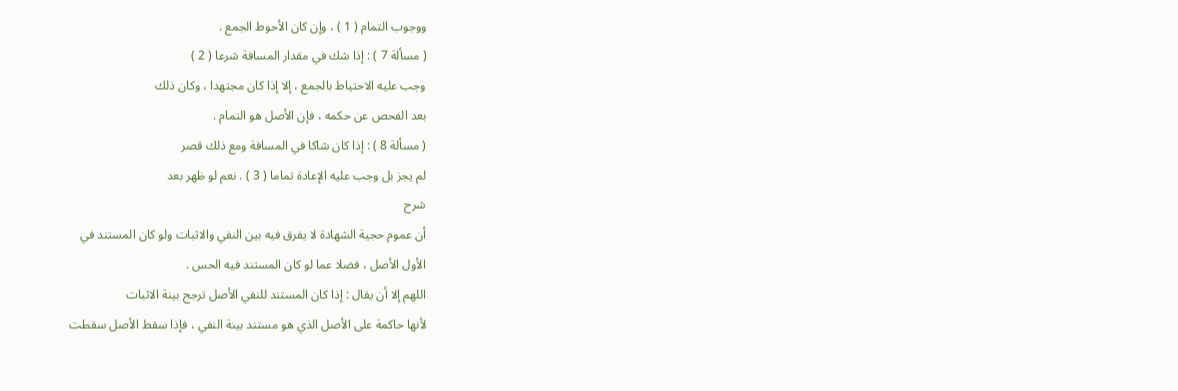ووجوب التمام ( 1 ) ، وإن كان الأحوط الجمع .
( مسألة 7 ) : إذا شك في مقدار المسافة شرعا ( 2 )
وجب عليه الاحتياط بالجمع ، إلا إذا كان مجتهدا ، وكان ذلك
بعد الفحص عن حكمه ، فإن الأصل هو التمام .
( مسألة 8 ) : إذا كان شاكا في المسافة ومع ذلك قصر
لم يجز بل وجب عليه الإعادة تماما ( 3 ) . نعم لو ظهر بعد
شرح
أن عموم حجية الشهادة لا يفرق فيه بين النفي والاثبات ولو كان المستند في
الأول الأصل ، فضلا عما لو كان المستند فيه الحس .
اللهم إلا أن يقال : إذا كان المستند للنفي الأصل ترجح بينة الاثبات
لأنها حاكمة على الأصل الذي هو مستند بينة النفي ، فإذا سقط الأصل سقطت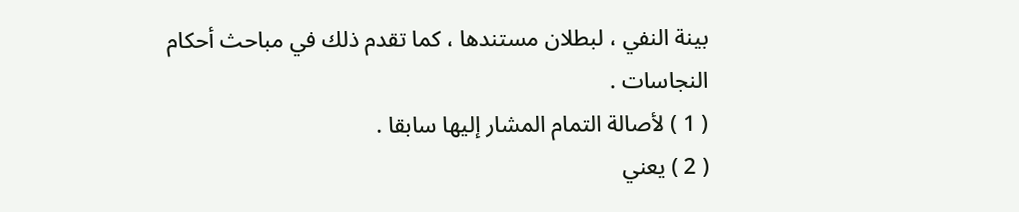بينة النفي ، لبطلان مستندها ، كما تقدم ذلك في مباحث أحكام النجاسات .
( 1 ) لأصالة التمام المشار إليها سابقا .
( 2 ) يعني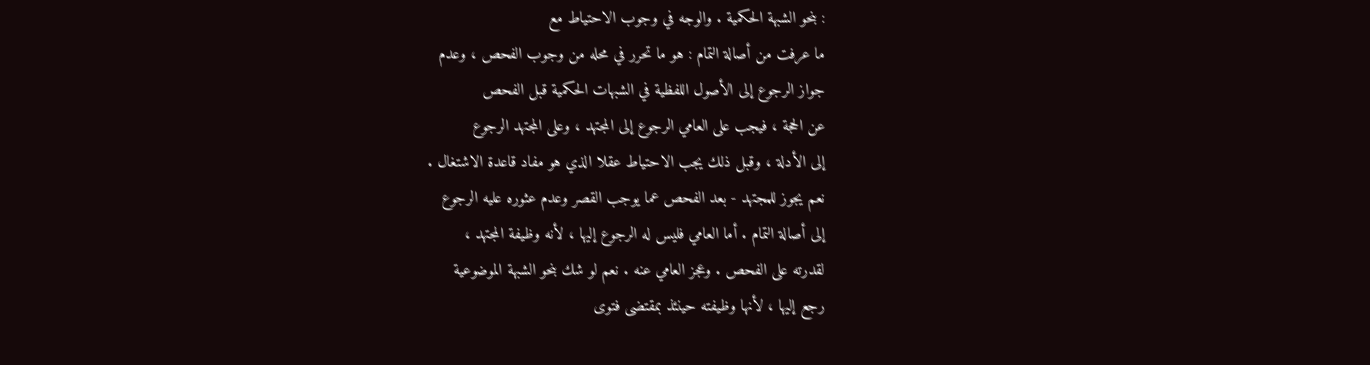: بنحو الشبهة الحكمية . والوجه في وجوب الاحتياط مع
ما عرفت من أصالة التمام : هو ما تحرر في محله من وجوب الفحص ، وعدم
جواز الرجوع إلى الأصول اللفظية في الشبهات الحكمية قبل الفحص
عن الحجة ، فيجب على العامي الرجوع إلى المجتهد ، وعلى المجتهد الرجوع
إلى الأدلة ، وقبل ذلك يجب الاحتياط عقلا الذي هو مفاد قاعدة الاشتغال .
نعم يجوز للمجتهد - بعد الفحص عما يوجب القصر وعدم عثوره عليه الرجوع
إلى أصالة التمام . أما العامي فليس له الرجوع إليها ، لأنه وظيفة المجتهد ،
لقدرته على الفحص . وعجز العامي عنه . نعم لو شك بنحو الشبهة الموضوعية
رجع إليها ، لأنها وظيفته حينئذ بمقتضى فتوى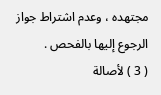مجتهده ، وعدم اشتراط جواز
الرجوع إليها بالفحص .
( 3 ) لأصالة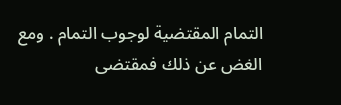التمام المقتضية لوجوب التمام . ومع الغض عن ذلك فمقتضى